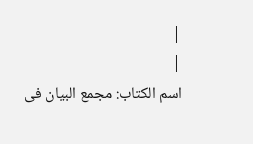|
|
اسم الکتاب: مجمع البیان فی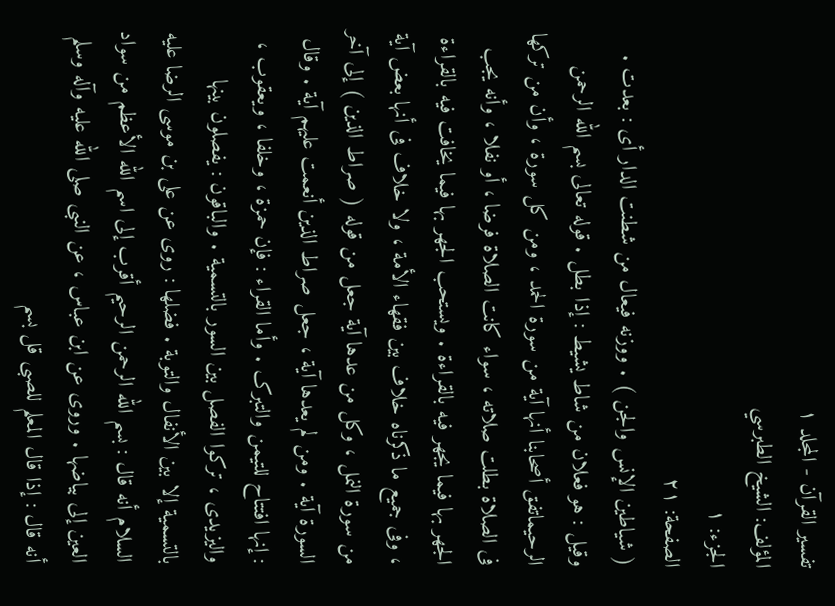تفسیر القرآن - المجلد ۱
المؤلف: الشيخ الطبرسي
الجزء: ۱
الصفحة: ۲۱
( شیاطین الإنس والجن ) . ووزنه فیعال من شطنت الدار أی : بعدت . وقیل : هو فعلان من شاط یشیط : إذا بطل . قوله تعالى بسم الله الرحمن الرحیماتفق أصحابنا أنها آیة من سورة الحمد ، ومن کل سورة ، وأن من ترکها فی الصلاة بطلت صلاته ، سواء کانت الصلاة فرضا ، أو نفلا ، وأنه یجب الجهر بها فیما یجهر فیه بالقراءة . ویستحب الجهر بها فیما یخافت فیه بالقراءة ، وفی جمیع ما ذکرناه خلاف بین فقهاء الأمة ، ولا خلاف فی أنها بعض آیة من سورة النمل ، وکل من عدها آیة جعل من قوله ( صراط الذین ) إلى آخر السورة آیة . ومن لم یعدها آیة ، جعل صراط الذین أنعمت علیهم آیة . وقال : إنها افتتاح للتیمن والتبرک . وأما القراء : فإن حمزة ، وخلفا ، ویعقوب ، والیزیدی ، ترکوا الفصل بین السور بالتسمیة . والباقون : یفصلون بینها بالتسمیة إلا بین الأنفال والتوبة . فضلها : روی عن علی بن موسى الرضا علیه السلام أنه قال : بسم الله الرحمن الرحیم أقرب إلى اسم الله الأعظم من سواد العین إلى بیاضها . وروی عن ابن عباس ، عن النبی صلى الله علیه وآله وسلم أنه قال : إذا قال المعلم للصبی قل بسم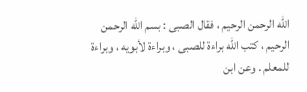الله الرحمن الرحیم ، فقال الصبی : بسم الله الرحمن الرحیم ، کتب الله براءة للصبی ، وبراءة لأبویه ، وبراءة للمعلم . وعن ابن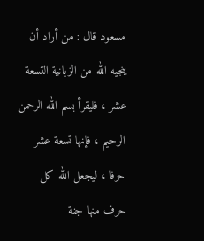مسعود قال : من أراد أن ینجیه الله من الزبانیة التسعة عشر ، فلیقرأ بسم الله الرحمن الرحیم ، فإنها تسعة عشر حرفا ، لیجعل الله کل حرف منها جنة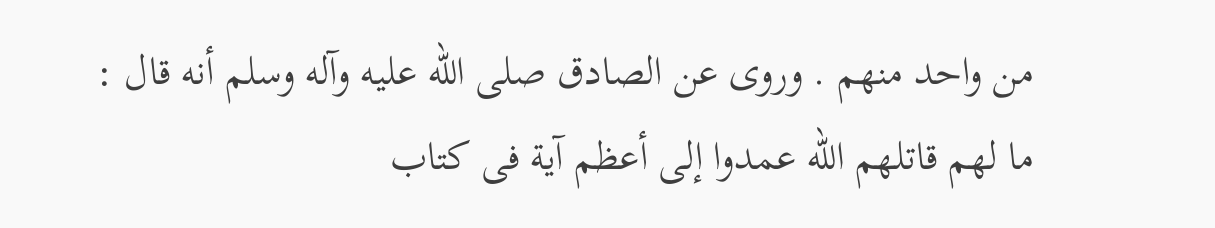من واحد منهم . وروی عن الصادق صلى الله علیه وآله وسلم أنه قال : ما لهم قاتلهم الله عمدوا إلى أعظم آیة فی کتاب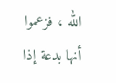الله ، فزعموا أنها بدعة إذا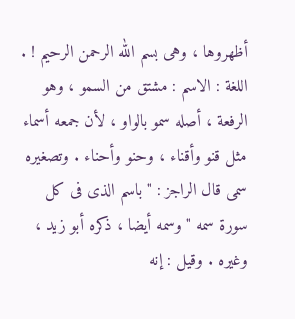أظهروها ، وهی بسم الله الرحمن الرحیم ! . اللغة : الاسم : مشتق من السمو ، وهو الرفعة ، أصله سمو بالواو ، لأن جمعه أسماء مثل قنو وأقناء ، وحنو وأحناء . وتصغیره سمی قال الراجز : " باسم الذی فی کل سورة سمه " وسمه أیضا ، ذکره أبو زید ، وغیره . وقیل : إنه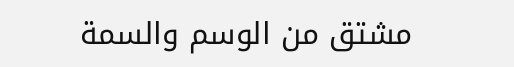مشتق من الوسم والسمة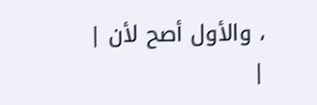، والأول أصح لأن |
|